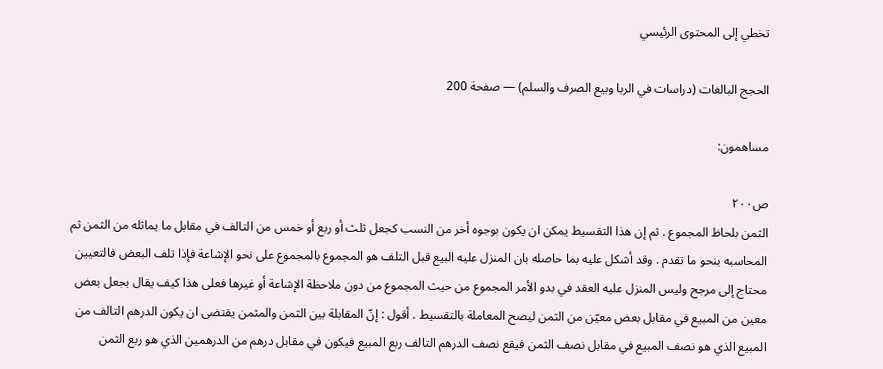تخطي إلى المحتوى الرئيسي

الحجج البالغات (دراسات في الربا وبيع الصرف والسلم) — صفحة 200

مساهمون:

ص٢٠٠
الثمن بلحاظ المجموع . ثم إن هذا التقسيط يمكن ان يكون بوجوه أخر من النسب كجعل ثلث أو ربع أو خمس من التالف في مقابل ما يماثله من الثمن ثم المحاسبه بنحو ما تقدم . وقد أشكل عليه بما حاصله بان المنزل عليه البيع قبل التلف هو المجموع بالمجموع على نحو الإشاعة فإذا تلف البعض فالتعيين محتاج إلى مرجح وليس المنزل عليه العقد في بدو الأمر المجموع من حيث المجموع من دون ملاحظة الإشاعة أو غيرها فعلى هذا كيف يقال بجعل بعض معين من المبيع في مقابل بعض معيّن من الثمن ليصح المعاملة بالتقسيط . أقول : إنّ المقابلة بين الثمن والمثمن يقتضى ان يكون الدرهم التالف من المبيع الذي هو نصف المبيع في مقابل نصف الثمن فيقع نصف الدرهم التالف ربع المبيع فيكون في مقابل درهم من الدرهمين الذي هو ربع الثمن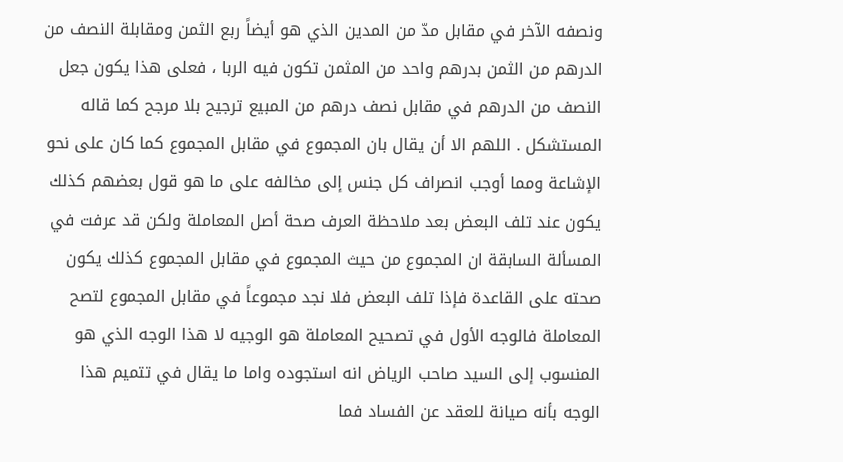ونصفه الآخر في مقابل مدّ من المدين الذي هو أيضاً ربع الثمن ومقابلة النصف من الدرهم من الثمن بدرهم واحد من المثمن تكون فيه الربا ، فعلى هذا يكون جعل النصف من الدرهم في مقابل نصف درهم من المبيع ترجيح بلا مرجح كما قاله المستشكل . اللهم الا أن يقال بان المجموع في مقابل المجموع كما كان على نحو الإشاعة ومما أوجب انصراف كل جنس إلى مخالفه على ما هو قول بعضهم كذلك يكون عند تلف البعض بعد ملاحظة العرف صحة أصل المعاملة ولكن قد عرفت في المسألة السابقة ان المجموع من حيث المجموع في مقابل المجموع كذلك يكون صحته على القاعدة فإذا تلف البعض فلا نجد مجموعاً في مقابل المجموع لتصح المعاملة فالوجه الأول في تصحيح المعاملة هو الوجيه لا هذا الوجه الذي هو المنسوب إلى السيد صاحب الرياض انه استجوده واما ما يقال في تتميم هذا الوجه بأنه صيانة للعقد عن الفساد فما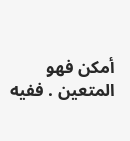أمكن فهو المتعين . ففيه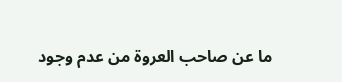ما عن صاحب العروة من عدم وجود